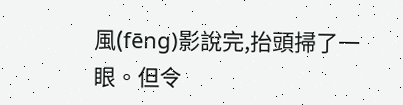風(fēng)影說完,抬頭掃了一眼。但令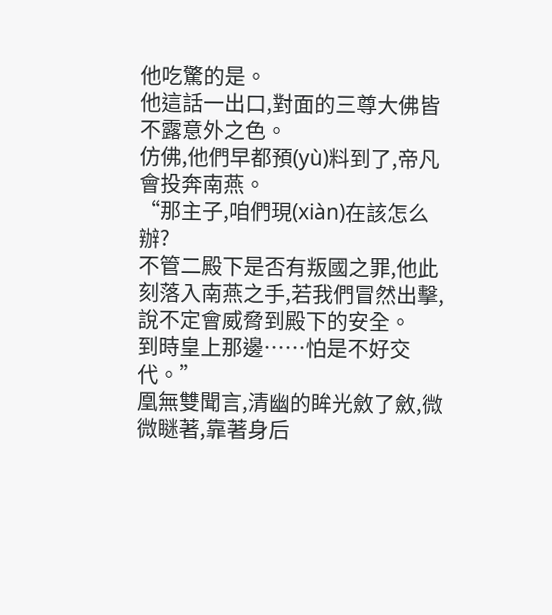他吃驚的是。
他這話一出口,對面的三尊大佛皆不露意外之色。
仿佛,他們早都預(yù)料到了,帝凡會投奔南燕。
“那主子,咱們現(xiàn)在該怎么辦?
不管二殿下是否有叛國之罪,他此刻落入南燕之手,若我們冒然出擊,說不定會威脅到殿下的安全。
到時皇上那邊……怕是不好交代。”
凰無雙聞言,清幽的眸光斂了斂,微微瞇著,靠著身后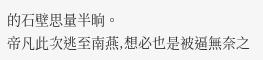的石壁思量半晌。
帝凡此次逃至南燕,想必也是被逼無奈之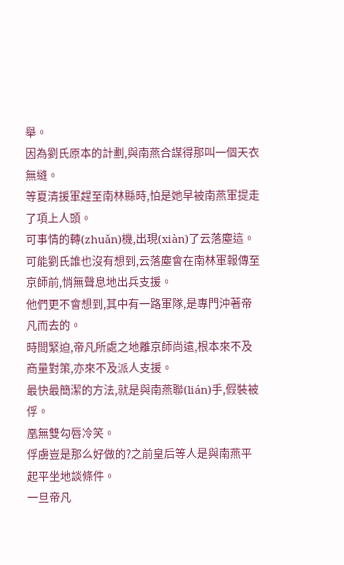舉。
因為劉氏原本的計劃,與南燕合謀得那叫一個天衣無縫。
等夏清援軍趕至南林縣時,怕是她早被南燕軍提走了項上人頭。
可事情的轉(zhuǎn)機,出現(xiàn)了云落塵這。
可能劉氏誰也沒有想到,云落塵會在南林軍報傳至京師前,悄無聲息地出兵支援。
他們更不會想到,其中有一路軍隊,是專門沖著帝凡而去的。
時間緊迫,帝凡所處之地離京師尚遠,根本來不及商量對策,亦來不及派人支援。
最快最簡潔的方法,就是與南燕聯(lián)手,假裝被俘。
凰無雙勾唇冷笑。
俘虜豈是那么好做的?之前皇后等人是與南燕平起平坐地談條件。
一旦帝凡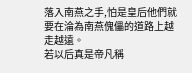落入南燕之手,怕是皇后他們就要在淪為南燕傀儡的道路上越走越遠。
若以后真是帝凡稱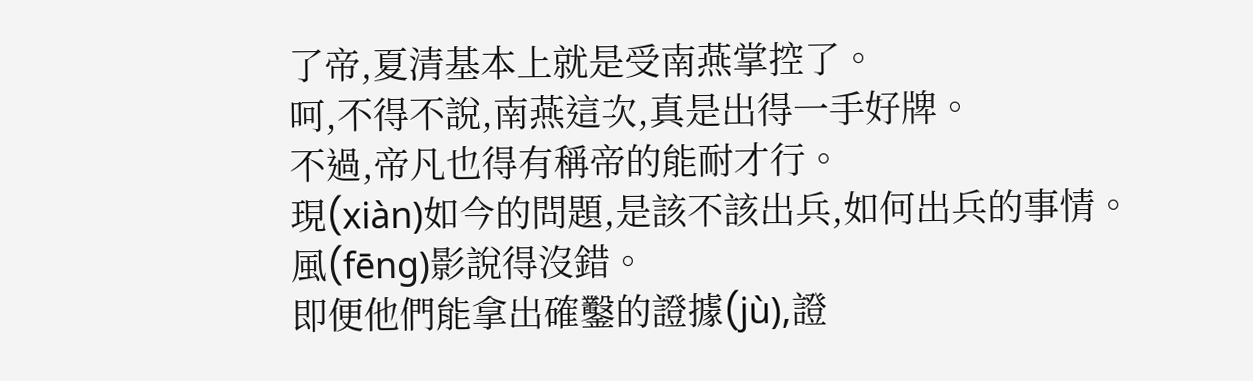了帝,夏清基本上就是受南燕掌控了。
呵,不得不說,南燕這次,真是出得一手好牌。
不過,帝凡也得有稱帝的能耐才行。
現(xiàn)如今的問題,是該不該出兵,如何出兵的事情。
風(fēng)影說得沒錯。
即便他們能拿出確鑿的證據(jù),證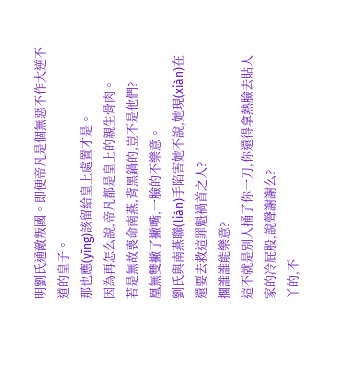明劉氏通敵叛國。即便帝凡是個無惡不作大逆不道的皇子。
那也應(yīng)該留給皇上處置才是。
因為再怎么說,帝凡都是皇上的親生骨肉。
若是無故喪命南燕,背黑鍋的,豈不是他們?
凰無雙撇了撇嘴,一臉的不樂意。
劉氏與南燕聯(lián)手陷害她不說,她現(xiàn)在還要去救這罪魁禍首之人?
擱誰誰能樂意?
這不就是別人捅了你一刀,你還得拿熱臉去貼人家的冷屁股,說聲謝謝么?
丫的,不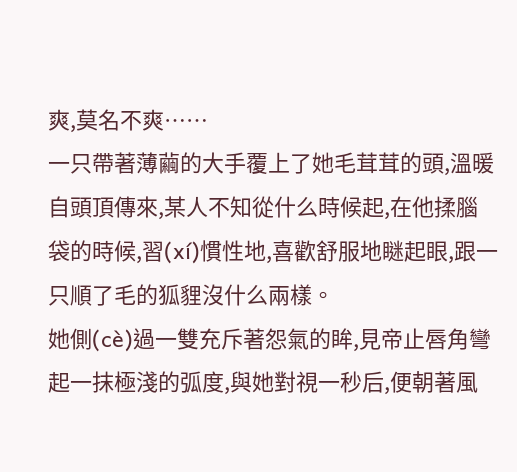爽,莫名不爽……
一只帶著薄繭的大手覆上了她毛茸茸的頭,溫暖自頭頂傳來,某人不知從什么時候起,在他揉腦袋的時候,習(xí)慣性地,喜歡舒服地瞇起眼,跟一只順了毛的狐貍沒什么兩樣。
她側(cè)過一雙充斥著怨氣的眸,見帝止唇角彎起一抹極淺的弧度,與她對視一秒后,便朝著風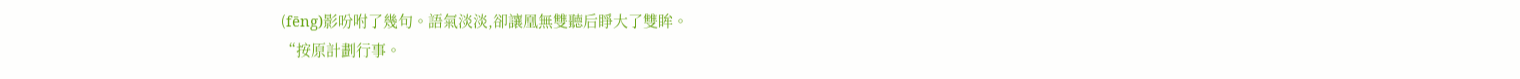(fēng)影吩咐了幾句。語氣淡淡,卻讓凰無雙聽后睜大了雙眸。
“按原計劃行事。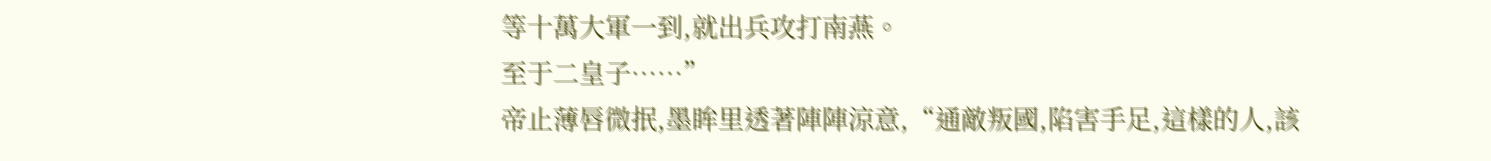等十萬大軍一到,就出兵攻打南燕。
至于二皇子……”
帝止薄唇微抿,墨眸里透著陣陣涼意,“通敵叛國,陷害手足,這樣的人,該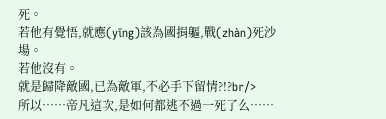死。
若他有覺悟,就應(yīng)該為國捐軀,戰(zhàn)死沙場。
若他沒有。
就是歸降敵國,已為敵軍,不必手下留情?!?br/>
所以……帝凡這次,是如何都逃不過一死了么……